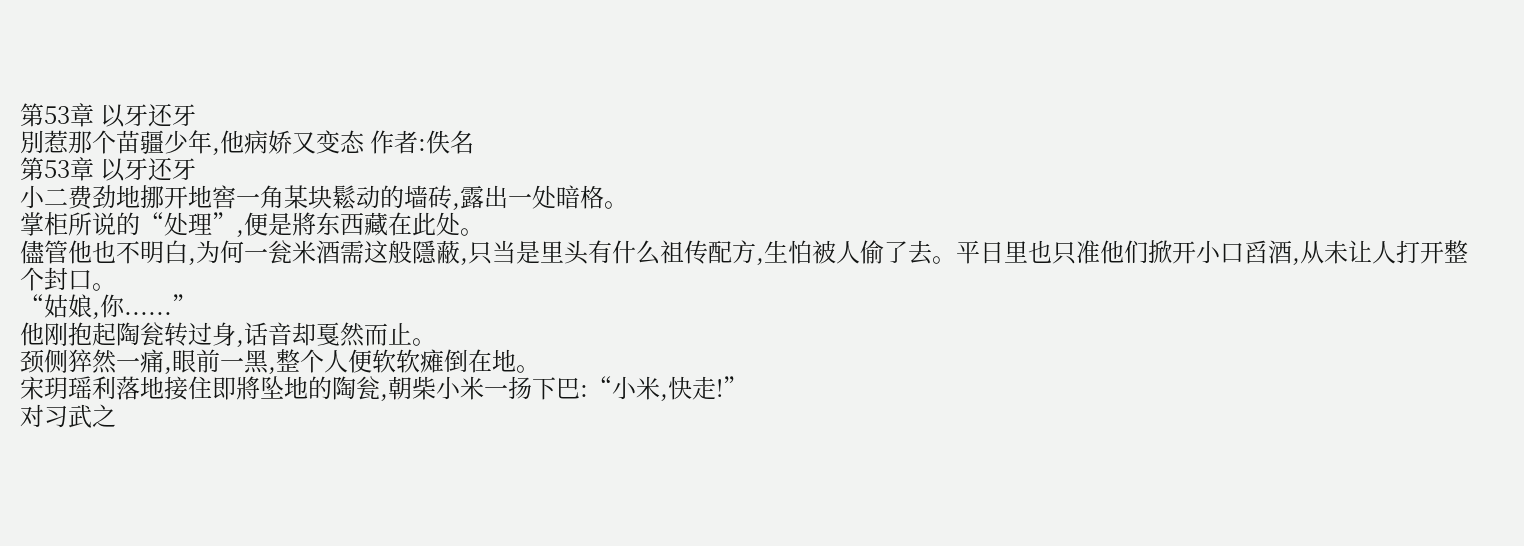第53章 以牙还牙
別惹那个苗疆少年,他病娇又变态 作者:佚名
第53章 以牙还牙
小二费劲地挪开地窖一角某块鬆动的墙砖,露出一处暗格。
掌柜所说的“处理”,便是將东西藏在此处。
儘管他也不明白,为何一瓮米酒需这般隱蔽,只当是里头有什么祖传配方,生怕被人偷了去。平日里也只准他们掀开小口舀酒,从未让人打开整个封口。
“姑娘,你......”
他刚抱起陶瓮转过身,话音却戛然而止。
颈侧猝然一痛,眼前一黑,整个人便软软瘫倒在地。
宋玥瑶利落地接住即將坠地的陶瓮,朝柴小米一扬下巴:“小米,快走!”
对习武之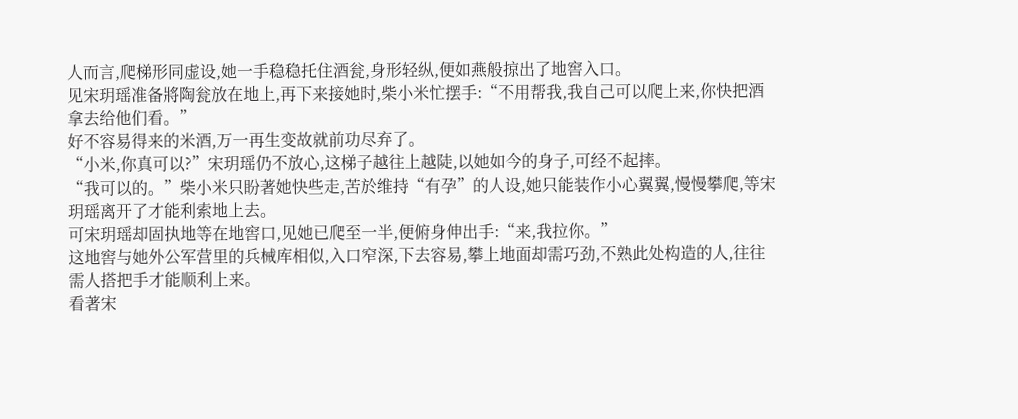人而言,爬梯形同虚设,她一手稳稳托住酒瓮,身形轻纵,便如燕般掠出了地窖入口。
见宋玥瑶准备將陶瓮放在地上,再下来接她时,柴小米忙摆手:“不用帮我,我自己可以爬上来,你快把酒拿去给他们看。”
好不容易得来的米酒,万一再生变故就前功尽弃了。
“小米,你真可以?”宋玥瑶仍不放心,这梯子越往上越陡,以她如今的身子,可经不起摔。
“我可以的。”柴小米只盼著她快些走,苦於维持“有孕”的人设,她只能装作小心翼翼,慢慢攀爬,等宋玥瑶离开了才能利索地上去。
可宋玥瑶却固执地等在地窖口,见她已爬至一半,便俯身伸出手:“来,我拉你。”
这地窖与她外公军营里的兵械库相似,入口窄深,下去容易,攀上地面却需巧劲,不熟此处构造的人,往往需人搭把手才能顺利上来。
看著宋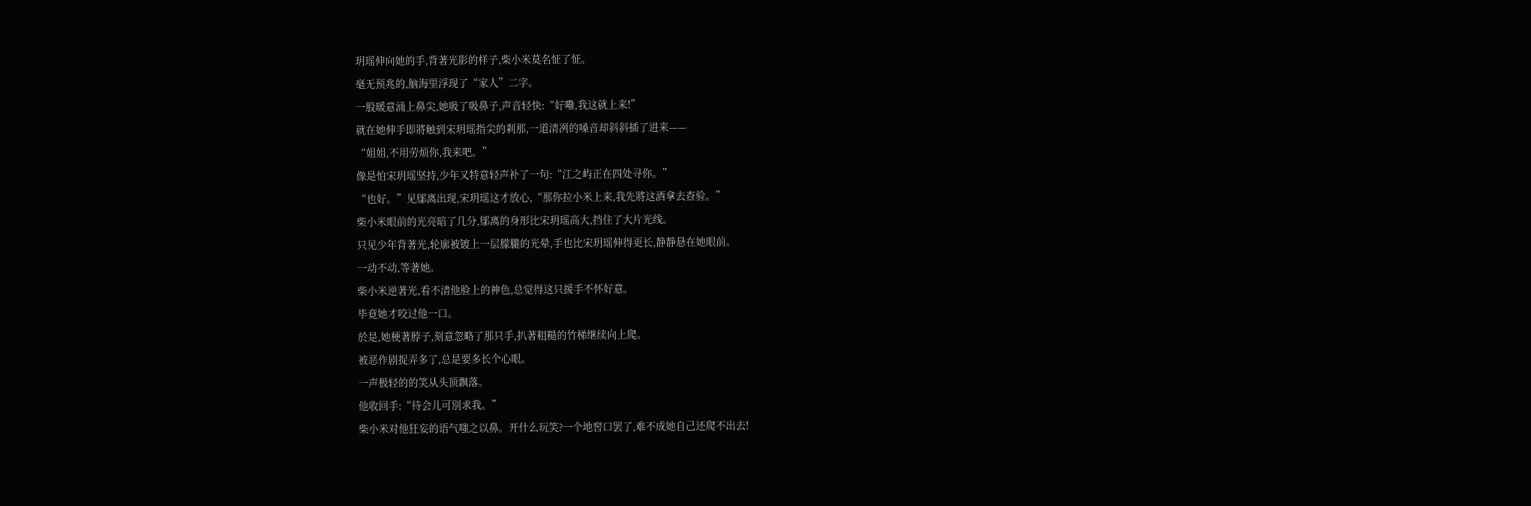玥瑶伸向她的手,背著光影的样子,柴小米莫名怔了怔。
毫无预兆的,脑海里浮现了“家人”二字。
一股暖意涌上鼻尖,她吸了吸鼻子,声音轻快:“好嘞,我这就上来!”
就在她伸手即將触到宋玥瑶指尖的剎那,一道清冽的嗓音却斜斜插了进来——
“姐姐,不用劳烦你,我来吧。”
像是怕宋玥瑶坚持,少年又特意轻声补了一句:“江之屿正在四处寻你。”
“也好。”见鄔离出现,宋玥瑶这才放心,“那你拉小米上来,我先將这酒拿去查验。”
柴小米眼前的光亮暗了几分,鄔离的身形比宋玥瑶高大,挡住了大片光线。
只见少年背著光,轮廓被镀上一层朦朧的光晕,手也比宋玥瑶伸得更长,静静悬在她眼前。
一动不动,等著她。
柴小米逆著光,看不清他脸上的神色,总觉得这只援手不怀好意。
毕竟她才咬过他一口。
於是,她梗著脖子,刻意忽略了那只手,扒著粗糙的竹梯继续向上爬。
被恶作剧捉弄多了,总是要多长个心眼。
一声极轻的的笑从头顶飘落。
他收回手:“待会儿可別求我。”
柴小米对他狂妄的语气嗤之以鼻。开什么玩笑?一个地窖口罢了,难不成她自己还爬不出去!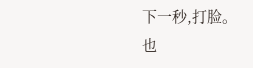下一秒,打脸。
也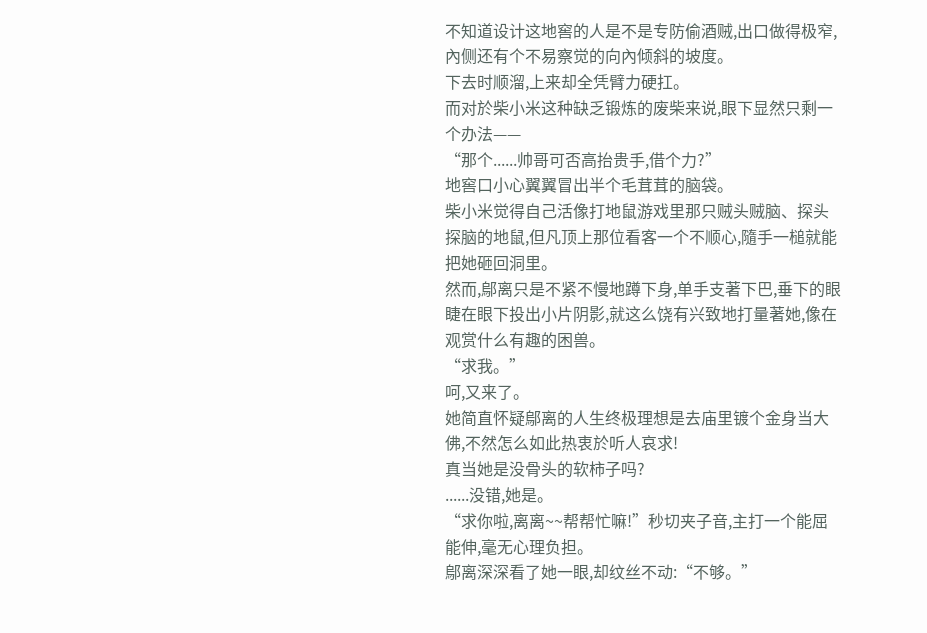不知道设计这地窖的人是不是专防偷酒贼,出口做得极窄,內侧还有个不易察觉的向內倾斜的坡度。
下去时顺溜,上来却全凭臂力硬扛。
而对於柴小米这种缺乏锻炼的废柴来说,眼下显然只剩一个办法——
“那个......帅哥可否高抬贵手,借个力?”
地窖口小心翼翼冒出半个毛茸茸的脑袋。
柴小米觉得自己活像打地鼠游戏里那只贼头贼脑、探头探脑的地鼠,但凡顶上那位看客一个不顺心,隨手一槌就能把她砸回洞里。
然而,鄔离只是不紧不慢地蹲下身,单手支著下巴,垂下的眼睫在眼下投出小片阴影,就这么饶有兴致地打量著她,像在观赏什么有趣的困兽。
“求我。”
呵,又来了。
她简直怀疑鄔离的人生终极理想是去庙里镀个金身当大佛,不然怎么如此热衷於听人哀求!
真当她是没骨头的软柿子吗?
......没错,她是。
“求你啦,离离~~帮帮忙嘛!”秒切夹子音,主打一个能屈能伸,毫无心理负担。
鄔离深深看了她一眼,却纹丝不动:“不够。”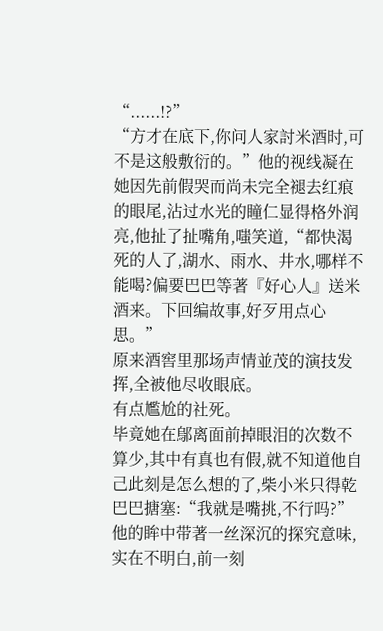“......!?”
“方才在底下,你问人家討米酒时,可不是这般敷衍的。”他的视线凝在她因先前假哭而尚未完全褪去红痕的眼尾,沾过水光的瞳仁显得格外润亮,他扯了扯嘴角,嗤笑道,“都快渴死的人了,湖水、雨水、井水,哪样不能喝?偏要巴巴等著『好心人』送米酒来。下回编故事,好歹用点心思。”
原来酒窖里那场声情並茂的演技发挥,全被他尽收眼底。
有点尷尬的社死。
毕竟她在鄔离面前掉眼泪的次数不算少,其中有真也有假,就不知道他自己此刻是怎么想的了,柴小米只得乾巴巴搪塞:“我就是嘴挑,不行吗?”
他的眸中带著一丝深沉的探究意味,实在不明白,前一刻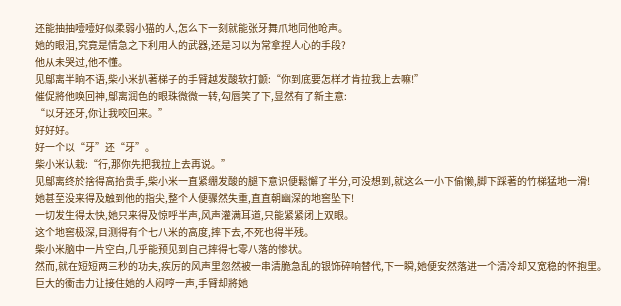还能抽抽噎噎好似柔弱小猫的人,怎么下一刻就能张牙舞爪地同他呛声。
她的眼泪,究竟是情急之下利用人的武器,还是习以为常拿捏人心的手段?
他从未哭过,他不懂。
见鄔离半晌不语,柴小米扒著梯子的手臂越发酸软打颤:“你到底要怎样才肯拉我上去嘛!”
催促將他唤回神,鄔离润色的眼珠微微一转,勾唇笑了下,显然有了新主意:
“以牙还牙,你让我咬回来。”
好好好。
好一个以“牙”还“牙”。
柴小米认栽:“行,那你先把我拉上去再说。”
见鄔离终於捨得高抬贵手,柴小米一直紧绷发酸的腿下意识便鬆懈了半分,可没想到,就这么一小下偷懒,脚下踩著的竹梯猛地一滑!
她甚至没来得及触到他的指尖,整个人便骤然失重,直直朝幽深的地窖坠下!
一切发生得太快,她只来得及惊呼半声,风声灌满耳道,只能紧紧闭上双眼。
这个地窖极深,目测得有个七八米的高度,摔下去,不死也得半残。
柴小米脑中一片空白,几乎能预见到自己摔得七零八落的惨状。
然而,就在短短两三秒的功夫,疾厉的风声里忽然被一串清脆急乱的银饰碎响替代,下一瞬,她便安然落进一个清冷却又宽稳的怀抱里。
巨大的衝击力让接住她的人闷哼一声,手臂却將她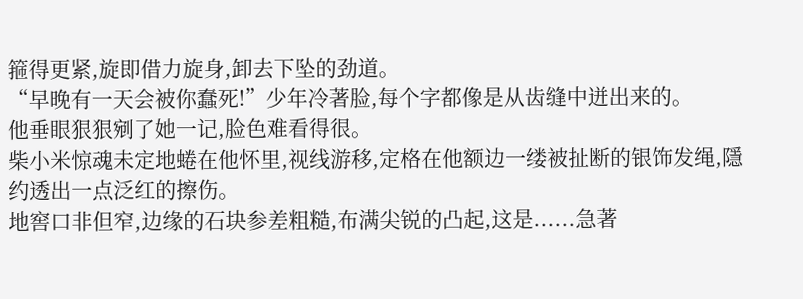箍得更紧,旋即借力旋身,卸去下坠的劲道。
“早晚有一天会被你蠢死!”少年冷著脸,每个字都像是从齿缝中迸出来的。
他垂眼狠狠剜了她一记,脸色难看得很。
柴小米惊魂未定地蜷在他怀里,视线游移,定格在他额边一缕被扯断的银饰发绳,隱约透出一点泛红的擦伤。
地窖口非但窄,边缘的石块参差粗糙,布满尖锐的凸起,这是......急著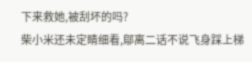下来救她,被刮坏的吗?
柴小米还未定睛细看,鄔离二话不说飞身踩上梯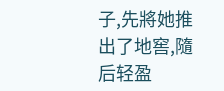子,先將她推出了地窖,隨后轻盈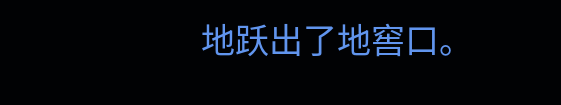地跃出了地窖口。